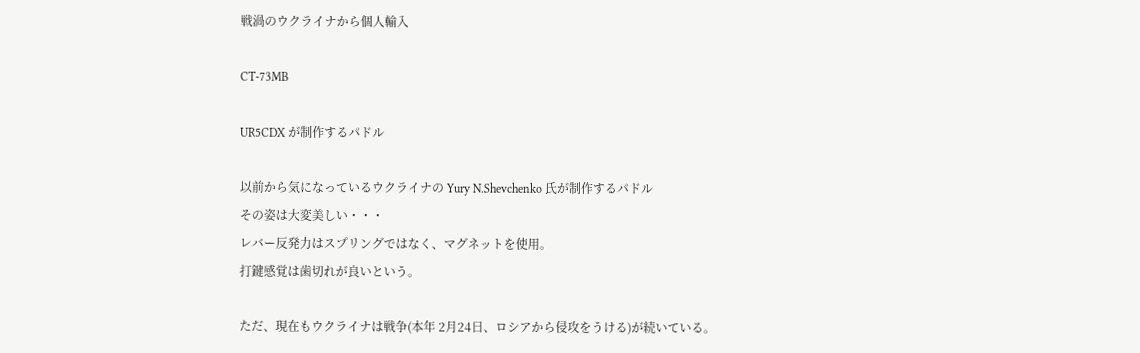戦渦のウクライナから個人輸入

CT-73MB

UR5CDX が制作するパドル

以前から気になっているウクライナの Yury N.Shevchenko 氏が制作するパドル
その姿は大変美しい・・・
レバー反発力はスプリングではなく、マグネットを使用。
打鍵感覚は歯切れが良いという。

ただ、現在もウクライナは戦争(本年 2月24日、ロシアから侵攻をうける)が続いている。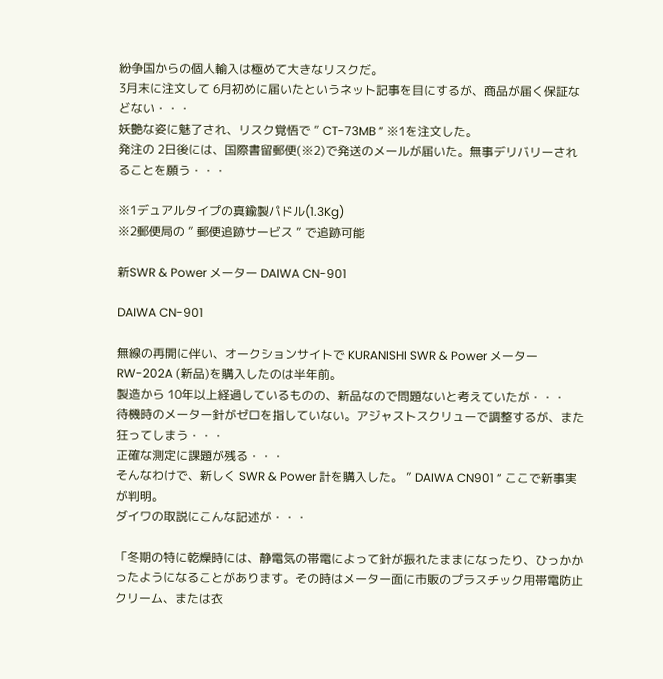紛争国からの個人輸入は極めて大きなリスクだ。
3月末に注文して 6月初めに届いたというネット記事を目にするが、商品が届く保証などない・・・
妖艶な姿に魅了され、リスク覚悟で ” CT-73MB ” ※1を注文した。
発注の 2日後には、国際書留郵便(※2)で発送のメールが届いた。無事デリバリーされることを願う・・・

※1デュアルタイプの真鍮製パドル(1.3Kg)
※2郵便局の ” 郵便追跡サービス ” で追跡可能

新SWR & Power メーター DAIWA CN-901

DAIWA CN-901

無線の再開に伴い、オークションサイトで KURANISHI SWR & Power メーター  RW-202A (新品)を購入したのは半年前。
製造から 10年以上経過しているものの、新品なので問題ないと考えていたが・・・
待機時のメーター針がゼロを指していない。アジャストスクリューで調整するが、また狂ってしまう・・・
正確な測定に課題が残る・・・
そんなわけで、新しく SWR & Power 計を購入した。 ” DAIWA CN901 ” ここで新事実が判明。
ダイワの取説にこんな記述が・・・

「冬期の特に乾燥時には、静電気の帯電によって針が振れたままになったり、ひっかかったようになることがあります。その時はメーター面に市販のプラスチック用帯電防止クリーム、または衣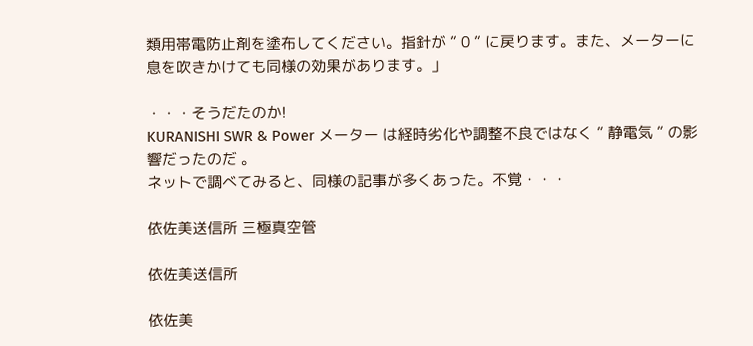類用帯電防止剤を塗布してください。指針が ” 0 ” に戻ります。また、メーターに息を吹きかけても同様の効果があります。」

・・・そうだたのか!
KURANISHI SWR & Power メーター は経時劣化や調整不良ではなく ” 静電気 ” の影響だったのだ 。
ネットで調べてみると、同様の記事が多くあった。不覚・・・

依佐美送信所 三極真空管

依佐美送信所

依佐美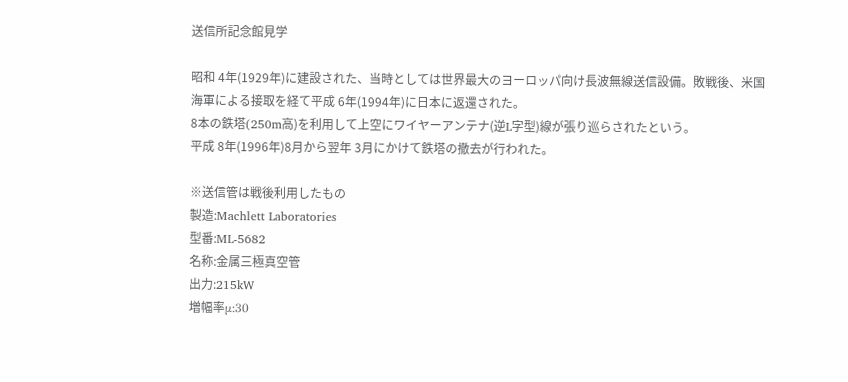送信所記念館見学

昭和 4年(1929年)に建設された、当時としては世界最大のヨーロッパ向け長波無線送信設備。敗戦後、米国海軍による接取を経て平成 6年(1994年)に日本に返還された。
8本の鉄塔(250m高)を利用して上空にワイヤーアンテナ(逆L字型)線が張り巡らされたという。
平成 8年(1996年)8月から翌年 3月にかけて鉄塔の撤去が行われた。

※送信管は戦後利用したもの
製造:Machlett Laboratories
型番:ML-5682
名称:金属三極真空管
出力:215kW
増幅率μ:30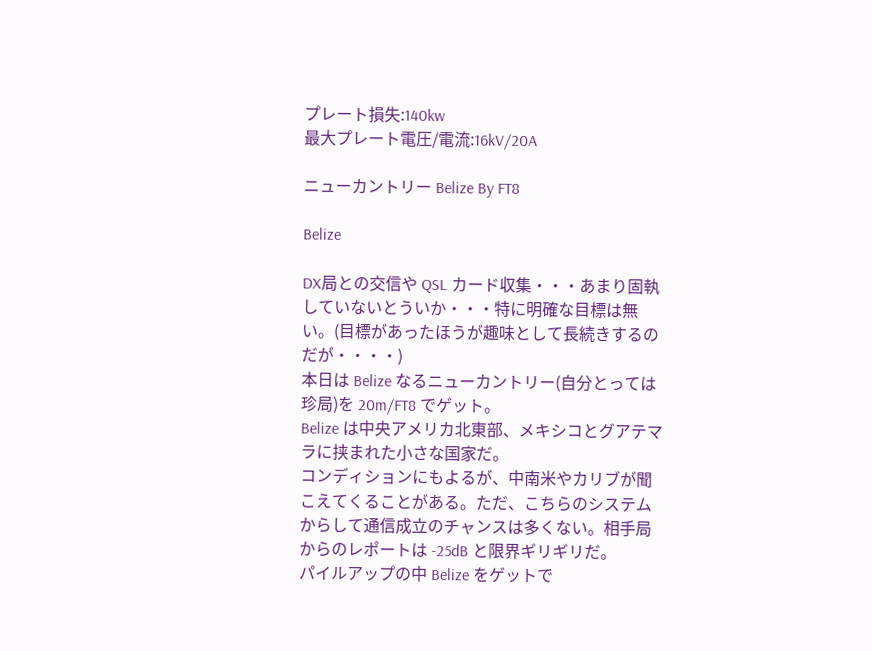プレート損失:140kw
最大プレート電圧/電流:16kV/20A

ニューカントリー Belize By FT8

Belize

DX局との交信や QSL カード収集・・・あまり固執していないとういか・・・特に明確な目標は無い。(目標があったほうが趣味として長続きするのだが・・・・)
本日は Belize なるニューカントリー(自分とっては珍局)を 20m/FT8 でゲット。
Belize は中央アメリカ北東部、メキシコとグアテマラに挟まれた小さな国家だ。
コンディションにもよるが、中南米やカリブが聞こえてくることがある。ただ、こちらのシステムからして通信成立のチャンスは多くない。相手局からのレポートは -25dB と限界ギリギリだ。
パイルアップの中 Belize をゲットで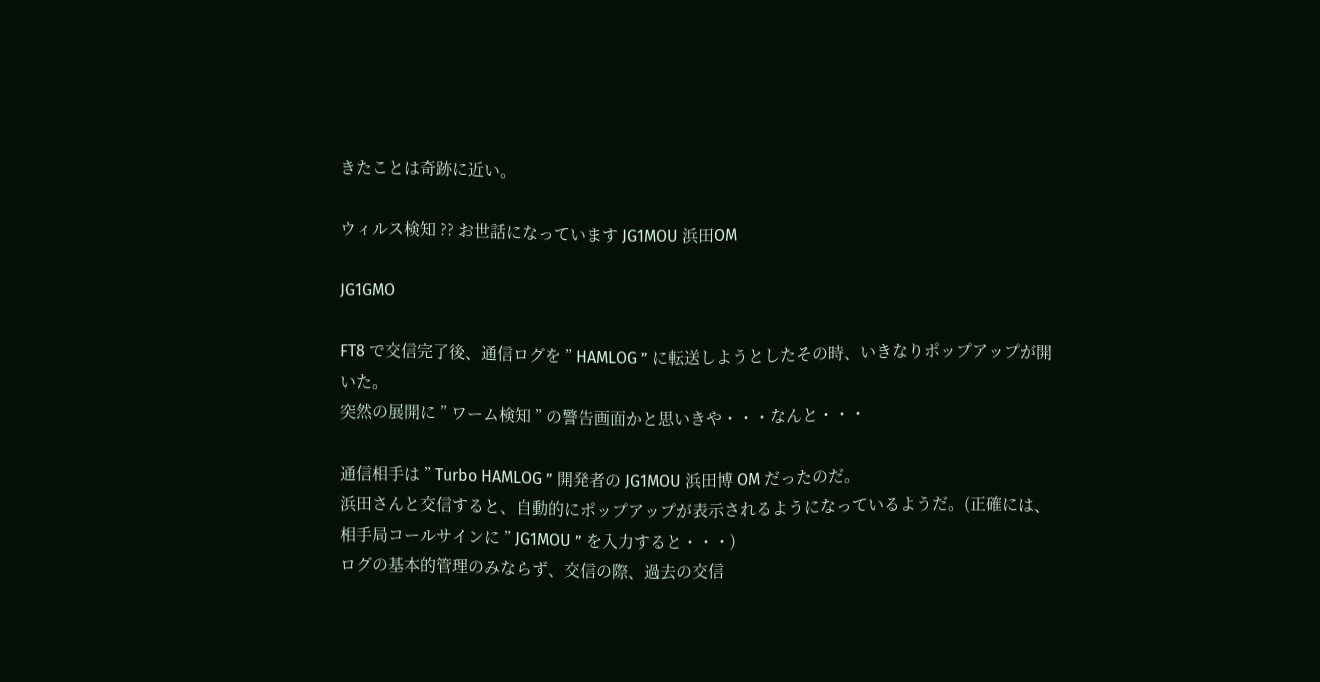きたことは奇跡に近い。

ウィルス検知 ?? お世話になっています JG1MOU 浜田OM

JG1GMO

FT8 で交信完了後、通信ログを ” HAMLOG ” に転送しようとしたその時、いきなりポップアップが開いた。
突然の展開に ” ワーム検知 ” の警告画面かと思いきや・・・なんと・・・

通信相手は ” Turbo HAMLOG ” 開発者の JG1MOU 浜田博 OM だったのだ。
浜田さんと交信すると、自動的にポップアップが表示されるようになっているようだ。(正確には、相手局コールサインに ” JG1MOU ” を入力すると・・・)
ログの基本的管理のみならず、交信の際、過去の交信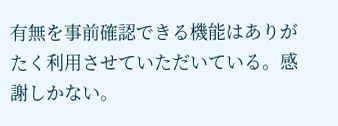有無を事前確認できる機能はありがたく利用させていただいている。感謝しかない。